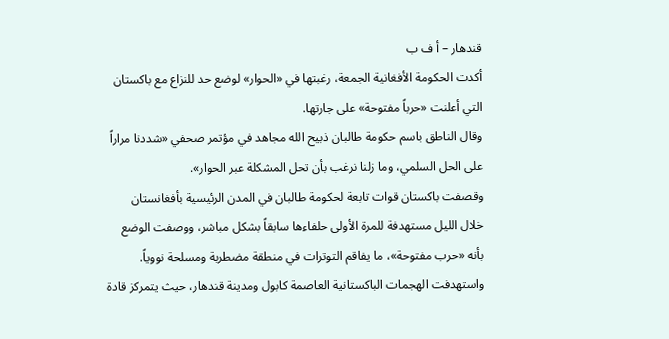قندهار – أ ف ب
أكدت الحكومة الأفغانية الجمعة، رغبتها في «الحوار» لوضع حد للنزاع مع باكستان التي أعلنت «حرباً مفتوحة» على جارتها.
وقال الناطق باسم حكومة طالبان ذبيح الله مجاهد في مؤتمر صحفي «شددنا مراراً على الحل السلمي، وما زلنا نرغب بأن تحل المشكلة عبر الحوار».
وقصفت باكستان قوات تابعة لحكومة طالبان في المدن الرئيسية بأفغانستان خلال الليل مستهدفة للمرة الأولى حلفاءها سابقاً بشكل مباشر، ووصفت الوضع بأنه «حرب مفتوحة»، ما يفاقم التوترات في منطقة مضطربة ومسلحة نووياً.
واستهدفت الهجمات الباكستانية ‌العاصمة كابول ومدينة قندهار، حيث يتمركز قادة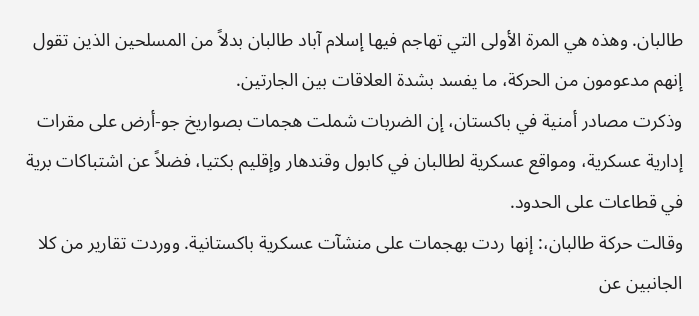طالبان. وهذه هي المرة الأولى التي تهاجم فيها إسلام آباد طالبان بدلاً من المسلحين الذين تقول إنهم مدعومون من الحركة، ما يفسد بشدة العلاقات بين الجارتين.
وذكرت مصادر أمنية في باكستان، إن الضربات ‌شملت هجمات بصواريخ جو-أرض على مقرات إدارية عسكرية، ‌ومواقع عسكرية لطالبان في كابول وقندهار وإقليم بكتيا، فضلاً عن اشتباكات برية في قطاعات على الحدود.
وقالت حركة طالبان،: إنها ردت بهجمات على منشآت عسكرية باكستانية. ووردت تقارير من كلا الجانبين عن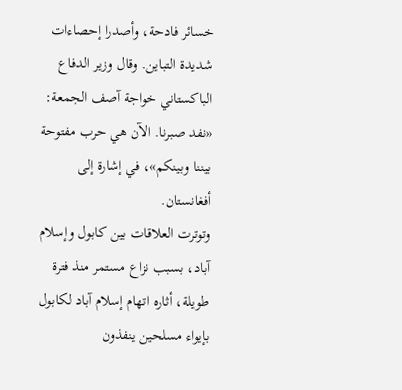خسائر فادحة، وأصدرا إحصاءات شديدة التباين. وقال وزير ‌الدفاع الباكستاني خواجة آصف الجمعة: «نفد صبرنا. الآن هي حرب مفتوحة بيننا وبينكم»، في إشارة إلى أفغانستان.
وتوترت العلاقات بين كابول وإسلام آباد، بسبب نزاع مستمر منذ فترة طويلة، أثاره اتهام إسلام آباد لكابول بإيواء مسلحين ينفذون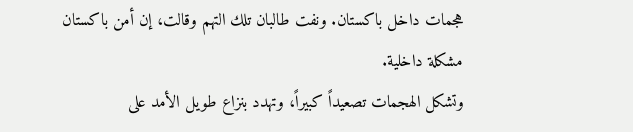هجمات داخل باكستان. ونفت طالبان تلك التهم وقالت، إن أمن باكستان مشكلة داخلية.
وتشكل الهجمات تصعيداً كبيراً، وتهدد بنزاع طويل الأمد على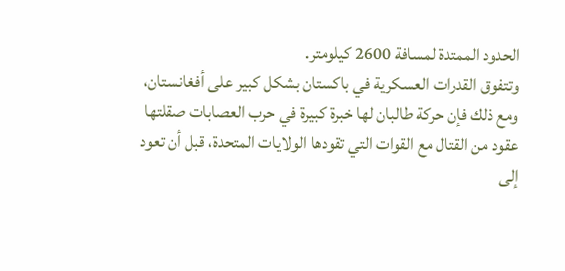الحدود الممتدة لمسافة 2600 كيلومتر.
وتتفوق القدرات العسكرية في باكستان بشكل كبير على أفغانستان، ومع ذلك فإن حركة طالبان لها خبرة كبيرة في حرب العصابات صقلتها عقود من القتال مع القوات التي تقودها الولايات المتحدة، قبل أن تعود إلى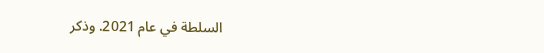السلطة في عام 2021. وذكر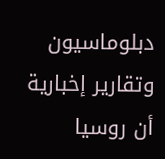دبلوماسيون وتقارير إخبارية أن روسيا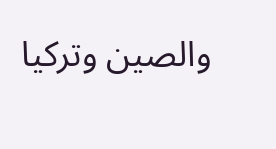والصين وتركيا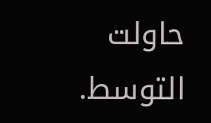حاولت التوسط.